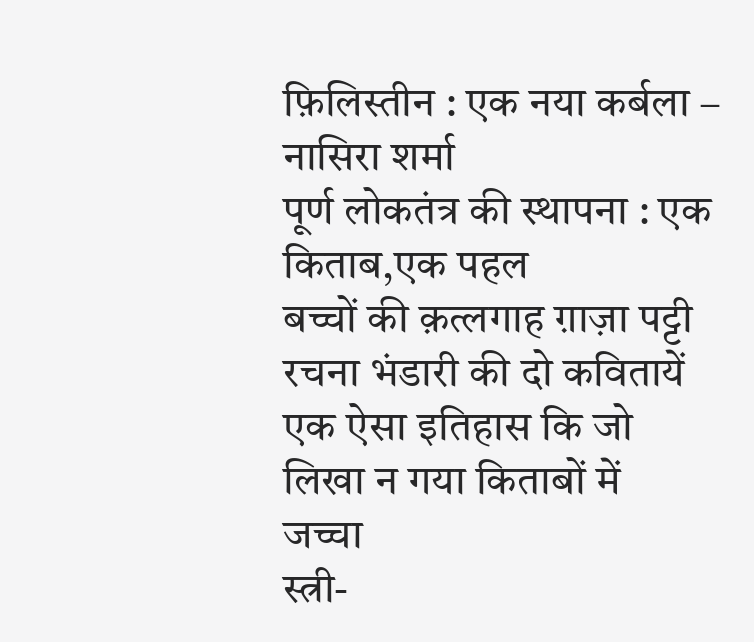फ़िलिस्तीन : एक नया कर्बला – नासिरा शर्मा
पूर्ण लोकतंत्र की स्थापना : एक किताब,एक पहल
बच्चों की क़त्लगाह ग़ाज़ा पट्टी
रचना भंडारी की दो कवितायें
एक ऐसा इतिहास कि जो लिखा न गया किताबों में
जच्चा
स्त्री-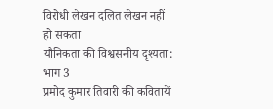विरोधी लेखन दलित लेखन नहीं हो सकता
यौनिकता की विश्वसनीय दृश्यता: भाग 3
प्रमोद कुमार तिवारी की कवितायें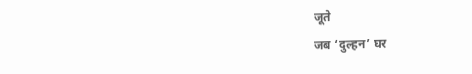जूते
जब ‘दुल्हन’ घर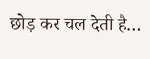छोड़ कर चल देती है…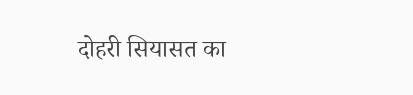दोहरी सियासत का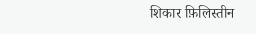शिकार फ़िलिस्तीन